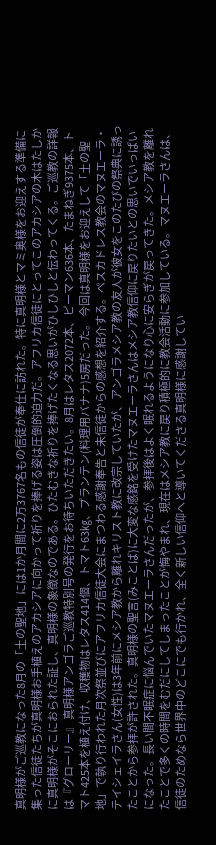真明様がご巡教になった8月の「土の聖地」には1か月間に2万3767名もの信徒が奉仕に訪れた。特に真明様とマミ奥様をお迎えする準備に集った信徒たちが真明様お手植えのアカシアに向かって祈りを捧げる姿は圧倒的迫力だ。アフリカ信徒にとってこのアカシアの木はたしかに真明様がそこにおられた証し、真明様の象徴なのである。ひたむきな祈りを捧げたくなる思いがひしひしと伝わってくる。ご巡教の詳報は『グローリー』 真明様アンゴラご巡教特別号の発行をお待ちいただきたい。8月はレタス2072本、ピーマン636本、たまねぎ9375本、トマト425本を植え付け、収穫物はレタス414個、トマト63㎏、プランテン(料理用バナナ)5房だった。 今回は真明様をお迎えして「土の聖地」で執り行われた月次祭並びにアフリカ信徒大会にまつわる感謝奉告と未信徒からの感想を紹介する。ペスカドレス教会のマヌエーラ・テイシェイラさん(女性)は3年前にメシア教から離れキリスト教に改宗していたが、アンゴラメシア教の友人が彼女をこのたびの祭典に誘ったことから参拝が許された。真明様の聖言(みことば)に大変な感銘を受けたマヌエーラさんはメシア教信仰に戻りたいとの思いでいっぱいになった。長い間不眠症に悩んでいたマヌエーラさんだったが、参拝後はよく眠れるようになり心に安らぎが戻ってきた。メシア教を離れたことで多くの時間をむだにしてしまったことが悔やまれ、現在はメシア教に戻り積極的に教会活動に参加している。マヌエーラさんは、信徒のためなら世界中のどこにでも行かれ、全く新しい信仰へと導いてくださる真明様に感謝してい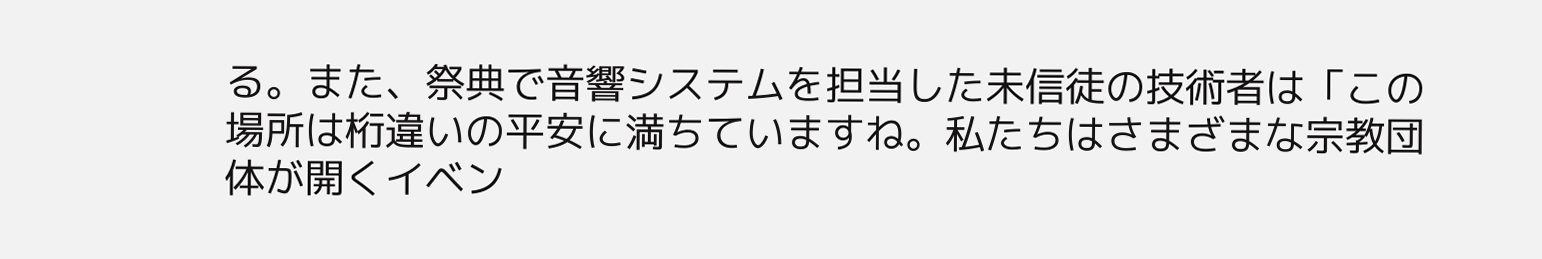る。また、祭典で音響システムを担当した未信徒の技術者は「この場所は桁違いの平安に満ちていますね。私たちはさまざまな宗教団体が開くイベン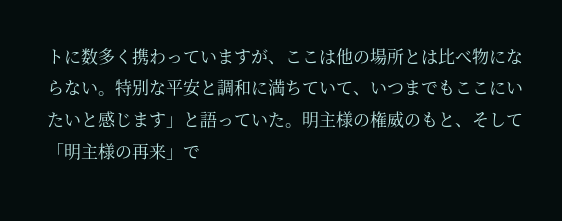トに数多く携わっていますが、ここは他の場所とは比べ物にならない。特別な平安と調和に満ちていて、いつまでもここにいたいと感じます」と語っていた。明主様の権威のもと、そして「明主様の再来」で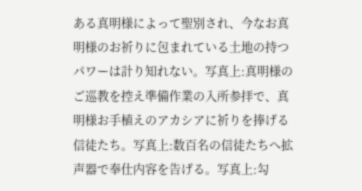ある真明様によって聖別され、今なお真明様のお祈りに包まれている土地の持つパワーは計り知れない。写真上:真明様のご巡教を控え準備作業の入所参拝で、真明様お手植えのアカシアに祈りを捧げる信徒たち。写真上:数百名の信徒たちへ拡声器で奉仕内容を告げる。写真上:勾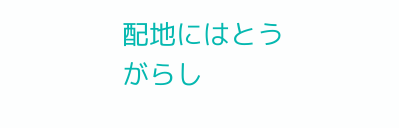配地にはとうがらし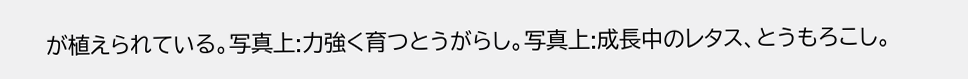が植えられている。写真上:力強く育つとうがらし。写真上:成長中のレタス、とうもろこし。